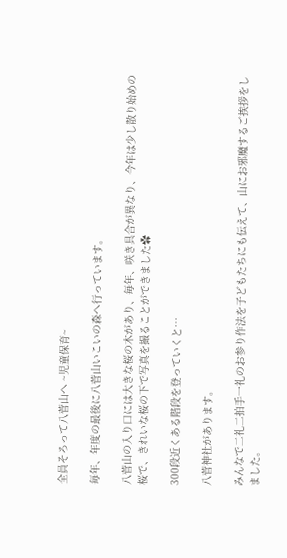全員そろって八菅山へ ~児童保育~

毎年、年度の最後に八菅山いこいの森へ行っています。

八菅山の入り口には大きな桜の木があり、毎年、咲き具合が異なり、今年は少し散り始めの桜で、きれいな桜の下で写真を撮ることができました✿

300段近くある階段を登っていくと…

八菅神社があります。

みんなで二礼二拍手一礼のお参り作法を子どもたちにも伝えて、山にお邪魔するご挨拶をしました。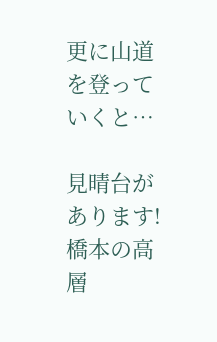更に山道を登っていくと…

見晴台があります!橋本の高層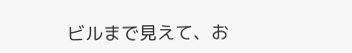ビルまで見えて、お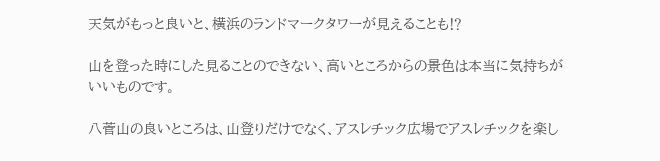天気がもっと良いと、横浜のランドマークタワーが見えることも⁉

山を登った時にした見ることのできない、高いところからの景色は本当に気持ちがいいものです。

八菅山の良いところは、山登りだけでなく、アスレチック広場でアスレチックを楽し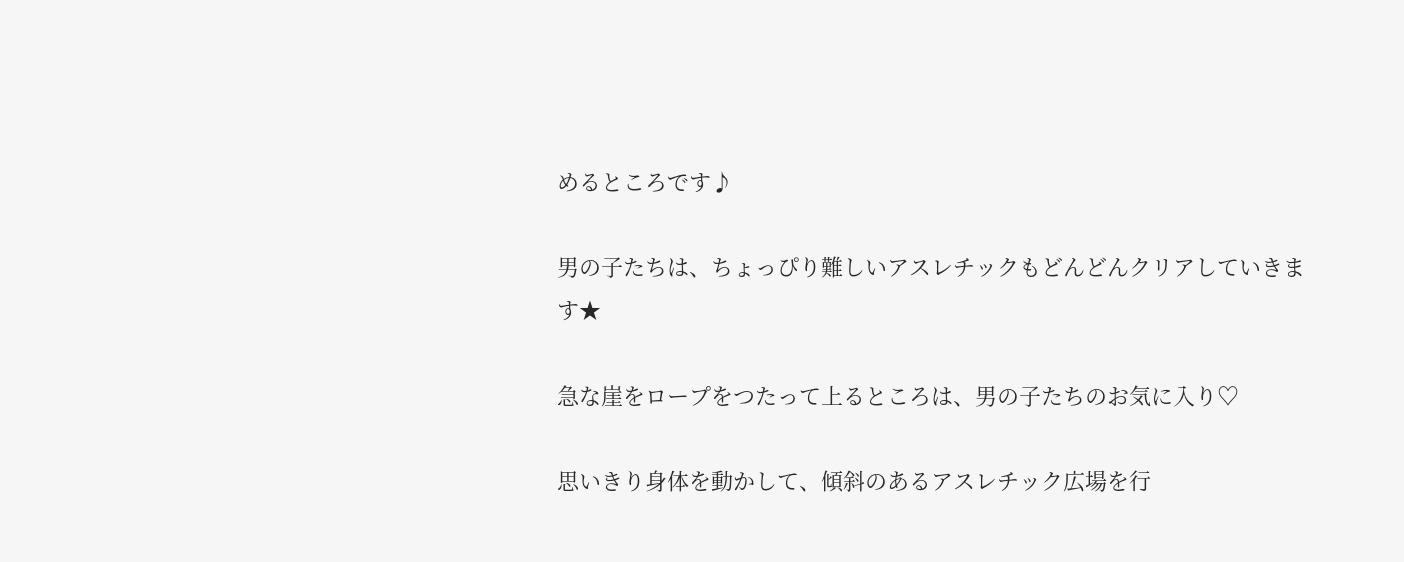めるところです♪

男の子たちは、ちょっぴり難しいアスレチックもどんどんクリアしていきます★

急な崖をロープをつたって上るところは、男の子たちのお気に入り♡

思いきり身体を動かして、傾斜のあるアスレチック広場を行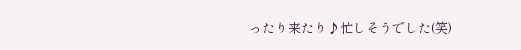ったり来たり♪忙しそうでした(笑)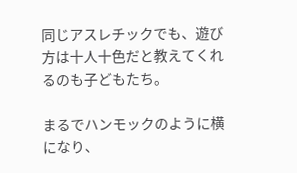同じアスレチックでも、遊び方は十人十色だと教えてくれるのも子どもたち。

まるでハンモックのように横になり、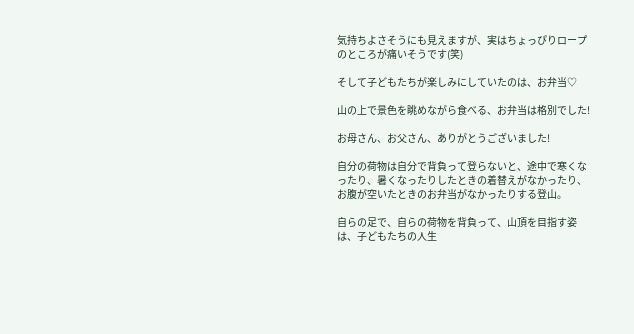気持ちよさそうにも見えますが、実はちょっぴりロープのところが痛いそうです(笑)

そして子どもたちが楽しみにしていたのは、お弁当♡

山の上で景色を眺めながら食べる、お弁当は格別でした!

お母さん、お父さん、ありがとうございました!

自分の荷物は自分で背負って登らないと、途中で寒くなったり、暑くなったりしたときの着替えがなかったり、お腹が空いたときのお弁当がなかったりする登山。

自らの足で、自らの荷物を背負って、山頂を目指す姿は、子どもたちの人生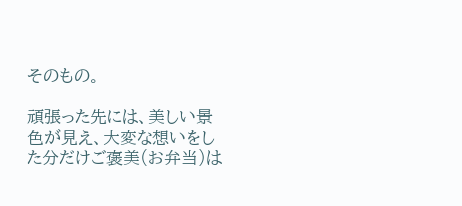そのもの。

頑張った先には、美しい景色が見え、大変な想いをした分だけご褒美(お弁当)は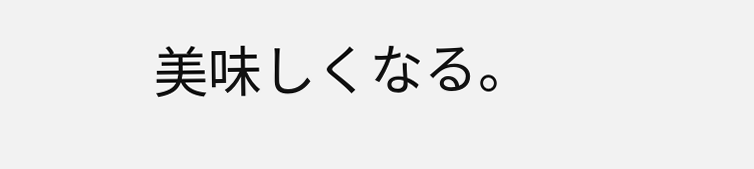美味しくなる。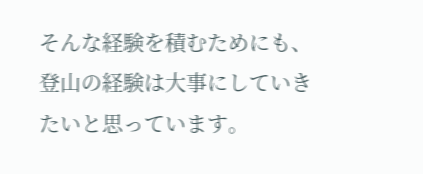そんな経験を積むためにも、登山の経験は大事にしていきたいと思っています。